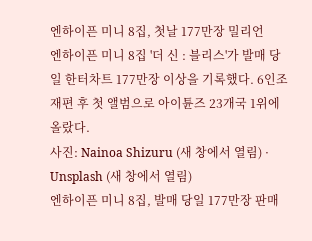엔하이픈 미니 8집, 첫날 177만장 밀리언
엔하이픈 미니 8집 '더 신 : 블리스'가 발매 당일 한터차트 177만장 이상을 기록했다. 6인조 재편 후 첫 앨범으로 아이튠즈 23개국 1위에 올랐다.
사진: Nainoa Shizuru (새 창에서 열림) · Unsplash (새 창에서 열림)
엔하이픈 미니 8집, 발매 당일 177만장 판매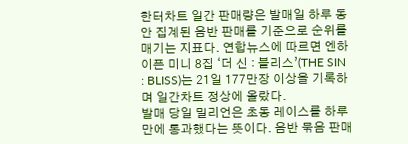한터차트 일간 판매량은 발매일 하루 동안 집계된 음반 판매를 기준으로 순위를 매기는 지표다. 연합뉴스에 따르면 엔하이픈 미니 8집 ‘더 신 : 블리스’(THE SIN : BLISS)는 21일 177만장 이상을 기록하며 일간차트 정상에 올랐다.
발매 당일 밀리언은 초동 레이스를 하루 만에 통과했다는 뜻이다. 음반 묶음 판매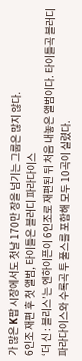가 많은 K팝 시장에서도 첫날 170만 장을 넘기는 그룹은 많지 않다.
6인조 재편 후 첫 앨범, 타이틀은 블러디 파라다이스
‘더 신 : 블리스’는 엔하이픈이 6인조로 재편된 뒤 처음 내놓은 앨범이다. 타이틀곡 블러디 파라다이스와 수록곡 투 풀스를 포함해 모두 10곡이 실렸다.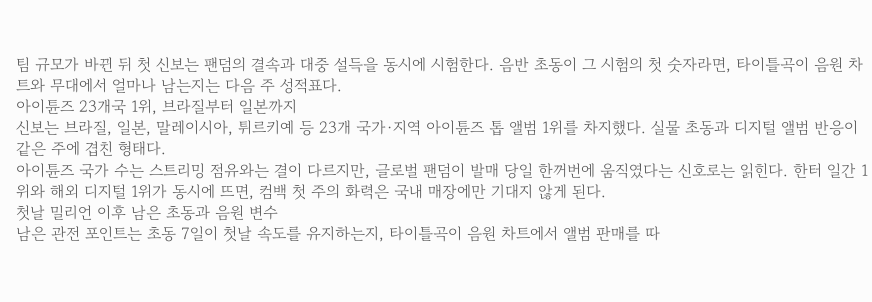팀 규모가 바뀐 뒤 첫 신보는 팬덤의 결속과 대중 설득을 동시에 시험한다. 음반 초동이 그 시험의 첫 숫자라면, 타이틀곡이 음원 차트와 무대에서 얼마나 남는지는 다음 주 성적표다.
아이튠즈 23개국 1위, 브라질부터 일본까지
신보는 브라질, 일본, 말레이시아, 튀르키예 등 23개 국가·지역 아이튠즈 톱 앨범 1위를 차지했다. 실물 초동과 디지털 앨범 반응이 같은 주에 겹친 형태다.
아이튠즈 국가 수는 스트리밍 점유와는 결이 다르지만, 글로벌 팬덤이 발매 당일 한꺼번에 움직였다는 신호로는 읽힌다. 한터 일간 1위와 해외 디지털 1위가 동시에 뜨면, 컴백 첫 주의 화력은 국내 매장에만 기대지 않게 된다.
첫날 밀리언 이후 남은 초동과 음원 변수
남은 관전 포인트는 초동 7일이 첫날 속도를 유지하는지, 타이틀곡이 음원 차트에서 앨범 판매를 따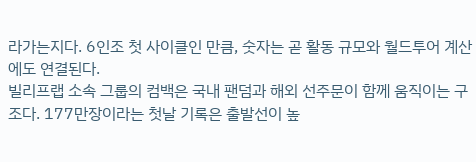라가는지다. 6인조 첫 사이클인 만큼, 숫자는 곧 활동 규모와 월드투어 계산에도 연결된다.
빌리프랩 소속 그룹의 컴백은 국내 팬덤과 해외 선주문이 함께 움직이는 구조다. 177만장이라는 첫날 기록은 출발선이 높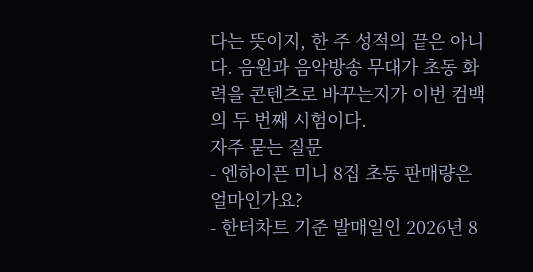다는 뜻이지, 한 주 성적의 끝은 아니다. 음원과 음악방송 무대가 초동 화력을 콘텐츠로 바꾸는지가 이번 컴백의 두 번째 시험이다.
자주 묻는 질문
- 엔하이픈 미니 8집 초동 판매량은 얼마인가요?
- 한터차트 기준 발매일인 2026년 8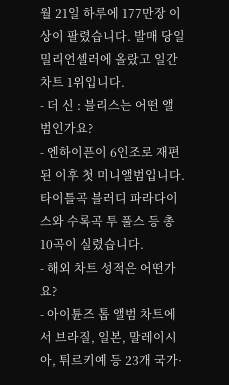월 21일 하루에 177만장 이상이 팔렸습니다. 발매 당일 밀리언셀러에 올랐고 일간차트 1위입니다.
- 더 신 : 블리스는 어떤 앨범인가요?
- 엔하이픈이 6인조로 재편된 이후 첫 미니앨범입니다. 타이틀곡 블러디 파라다이스와 수록곡 투 풀스 등 총 10곡이 실렸습니다.
- 해외 차트 성적은 어떤가요?
- 아이튠즈 톱 앨범 차트에서 브라질, 일본, 말레이시아, 튀르키예 등 23개 국가·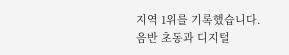지역 1위를 기록했습니다. 음반 초동과 디지털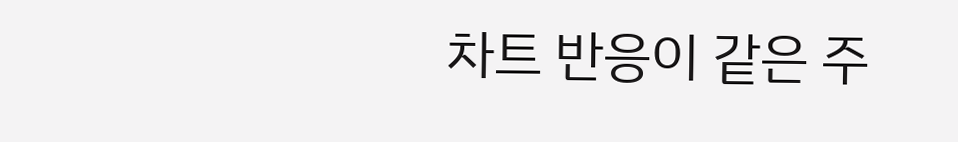차트 반응이 같은 주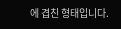에 겹친 형태입니다.